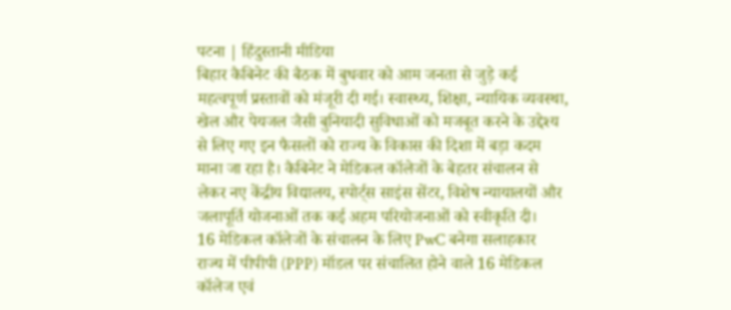पटना | हिंदुस्तानी मीडिया
बिहार कैबिनेट की बैठक में बुधवार को आम जनता से जुड़े कई महत्वपूर्ण प्रस्तावों को मंजूरी दी गई। स्वास्थ्य, शिक्षा, न्यायिक व्यवस्था, खेल और पेयजल जैसी बुनियादी सुविधाओं को मजबूत करने के उद्देश्य से लिए गए इन फैसलों को राज्य के विकास की दिशा में बड़ा कदम माना जा रहा है। कैबिनेट ने मेडिकल कॉलेजों के बेहतर संचालन से लेकर नए केंद्रीय विद्यालय, स्पोर्ट्स साइंस सेंटर, विशेष न्यायालयों और जलापूर्ति योजनाओं तक कई अहम परियोजनाओं को स्वीकृति दी।
16 मेडिकल कॉलेजों के संचालन के लिए PwC बनेगा सलाहकार
राज्य में पीपीपी (PPP) मॉडल पर संचालित होने वाले 16 मेडिकल कॉलेज एवं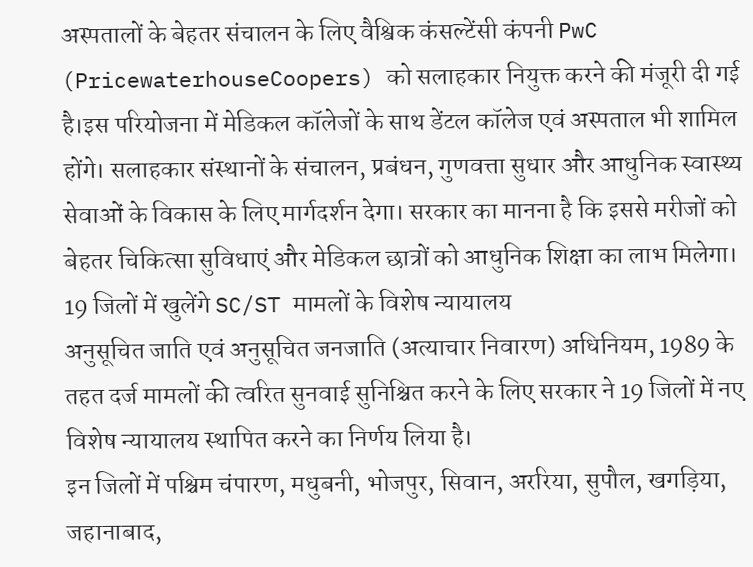अस्पतालों के बेहतर संचालन के लिए वैश्विक कंसल्टेंसी कंपनी PwC (PricewaterhouseCoopers) को सलाहकार नियुक्त करने की मंजूरी दी गई है।इस परियोजना में मेडिकल कॉलेजों के साथ डेंटल कॉलेज एवं अस्पताल भी शामिल होंगे। सलाहकार संस्थानों के संचालन, प्रबंधन, गुणवत्ता सुधार और आधुनिक स्वास्थ्य सेवाओं के विकास के लिए मार्गदर्शन देगा। सरकार का मानना है कि इससे मरीजों को बेहतर चिकित्सा सुविधाएं और मेडिकल छात्रों को आधुनिक शिक्षा का लाभ मिलेगा।
19 जिलों में खुलेंगे SC/ST मामलों के विशेष न्यायालय
अनुसूचित जाति एवं अनुसूचित जनजाति (अत्याचार निवारण) अधिनियम, 1989 के तहत दर्ज मामलों की त्वरित सुनवाई सुनिश्चित करने के लिए सरकार ने 19 जिलों में नए विशेष न्यायालय स्थापित करने का निर्णय लिया है।
इन जिलों में पश्चिम चंपारण, मधुबनी, भोजपुर, सिवान, अररिया, सुपौल, खगड़िया, जहानाबाद,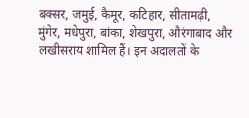बक्सर, जमुई, कैमूर, कटिहार, सीतामढ़ी, मुंगेर, मधेपुरा, बांका, शेखपुरा, औरंगाबाद और लखीसराय शामिल हैं। इन अदालतों के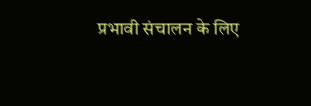प्रभावी संचालन के लिए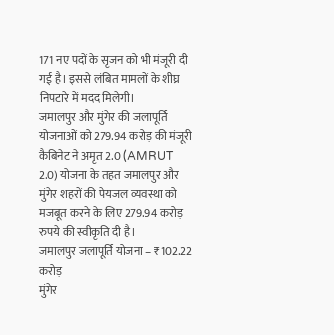171 नए पदों के सृजन को भी मंजूरी दी गई है। इससे लंबित मामलों के शीघ्र निपटारे में मदद मिलेगी।
जमालपुर और मुंगेर की जलापूर्ति योजनाओं को 279.94 करोड़ की मंजूरी
कैबिनेट ने अमृत 2.0 (AMRUT 2.0) योजना के तहत जमालपुर और मुंगेर शहरों की पेयजल व्यवस्था को मजबूत करने के लिए 279.94 करोड़ रुपये की स्वीकृति दी है।
जमालपुर जलापूर्ति योजना – ₹102.22 करोड़
मुंगेर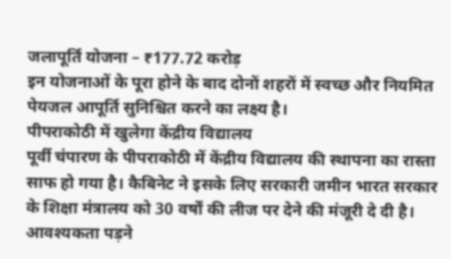जलापूर्ति योजना – ₹177.72 करोड़
इन योजनाओं के पूरा होने के बाद दोनों शहरों में स्वच्छ और नियमित पेयजल आपूर्ति सुनिश्चित करने का लक्ष्य है।
पीपराकोठी में खुलेगा केंद्रीय विद्यालय
पूर्वी चंपारण के पीपराकोठी में केंद्रीय विद्यालय की स्थापना का रास्ता साफ हो गया है। कैबिनेट ने इसके लिए सरकारी जमीन भारत सरकार के शिक्षा मंत्रालय को 30 वर्षों की लीज पर देने की मंजूरी दे दी है। आवश्यकता पड़ने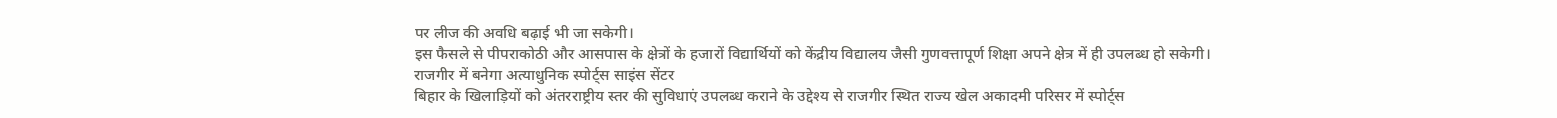पर लीज की अवधि बढ़ाई भी जा सकेगी।
इस फैसले से पीपराकोठी और आसपास के क्षेत्रों के हजारों विद्यार्थियों को केंद्रीय विद्यालय जैसी गुणवत्तापूर्ण शिक्षा अपने क्षेत्र में ही उपलब्ध हो सकेगी।
राजगीर में बनेगा अत्याधुनिक स्पोर्ट्स साइंस सेंटर
बिहार के खिलाड़ियों को अंतरराष्ट्रीय स्तर की सुविधाएं उपलब्ध कराने के उद्देश्य से राजगीर स्थित राज्य खेल अकादमी परिसर में स्पोर्ट्स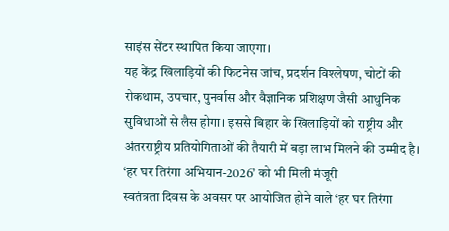साइंस सेंटर स्थापित किया जाएगा।
यह केंद्र खिलाड़ियों की फिटनेस जांच, प्रदर्शन विश्लेषण, चोटों की रोकथाम, उपचार, पुनर्वास और वैज्ञानिक प्रशिक्षण जैसी आधुनिक सुविधाओं से लैस होगा। इससे बिहार के खिलाड़ियों को राष्ट्रीय और अंतरराष्ट्रीय प्रतियोगिताओं की तैयारी में बड़ा लाभ मिलने की उम्मीद है।
‘हर घर तिरंगा अभियान-2026’ को भी मिली मंजूरी
स्वतंत्रता दिवस के अवसर पर आयोजित होने वाले ‘हर घर तिरंगा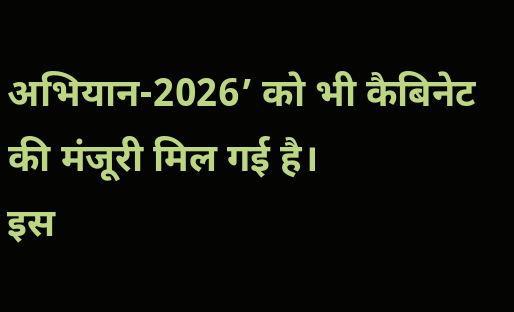अभियान-2026’ को भी कैबिनेट की मंजूरी मिल गई है।
इस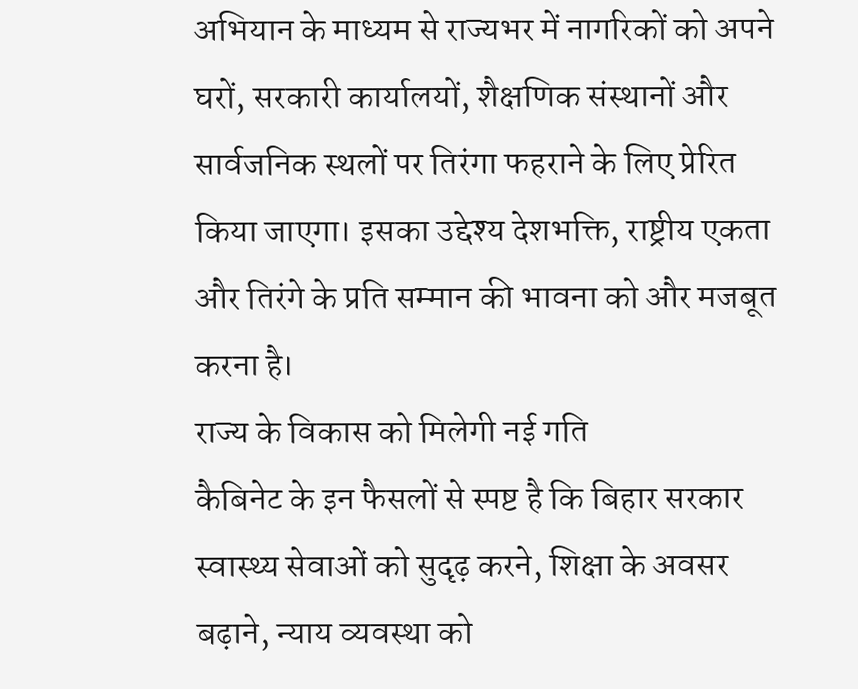अभियान के माध्यम से राज्यभर में नागरिकों को अपने घरों, सरकारी कार्यालयों, शैक्षणिक संस्थानों और सार्वजनिक स्थलों पर तिरंगा फहराने के लिए प्रेरित किया जाएगा। इसका उद्देश्य देशभक्ति, राष्ट्रीय एकता और तिरंगे के प्रति सम्मान की भावना को और मजबूत करना है।
राज्य के विकास को मिलेगी नई गति
कैबिनेट के इन फैसलों से स्पष्ट है कि बिहार सरकार स्वास्थ्य सेवाओं को सुदृढ़ करने, शिक्षा के अवसर बढ़ाने, न्याय व्यवस्था को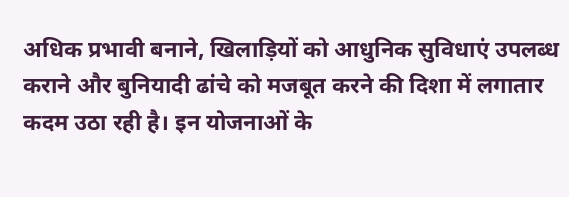अधिक प्रभावी बनाने, खिलाड़ियों को आधुनिक सुविधाएं उपलब्ध कराने और बुनियादी ढांचे को मजबूत करने की दिशा में लगातार कदम उठा रही है। इन योजनाओं के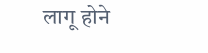लागू होने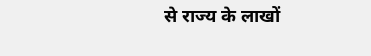से राज्य के लाखों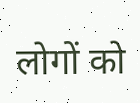लोगों को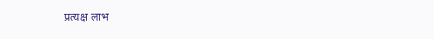प्रत्यक्ष लाभ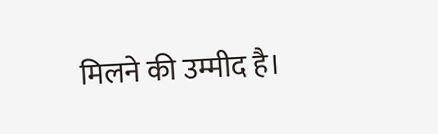मिलने की उम्मीद है।